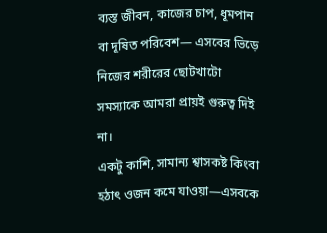ব্যস্ত জীবন, কাজের চাপ, ধূমপান বা দূষিত পরিবেশ— এসবের ভিড়ে নিজের শরীরের ছোটখাটো সমস্যাকে আমরা প্রায়ই গুরুত্ব দিই না।
একটু কাশি, সামান্য শ্বাসকষ্ট কিংবা হঠাৎ ওজন কমে যাওয়া—এসবকে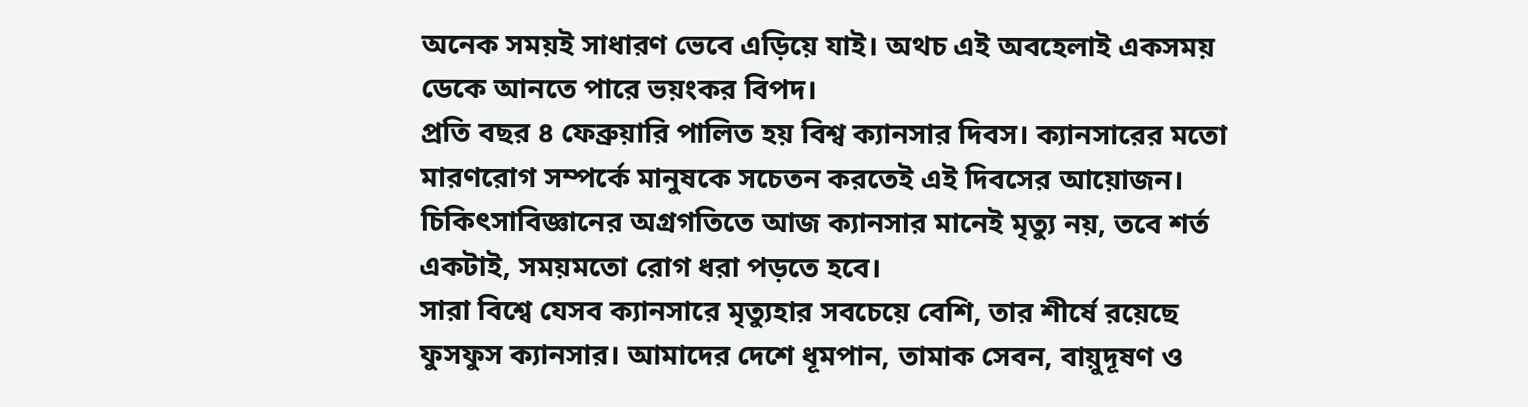অনেক সময়ই সাধারণ ভেবে এড়িয়ে যাই। অথচ এই অবহেলাই একসময় ডেকে আনতে পারে ভয়ংকর বিপদ।
প্রতি বছর ৪ ফেব্রুয়ারি পালিত হয় বিশ্ব ক্যানসার দিবস। ক্যানসারের মতো মারণরোগ সম্পর্কে মানুষকে সচেতন করতেই এই দিবসের আয়োজন।
চিকিৎসাবিজ্ঞানের অগ্রগতিতে আজ ক্যানসার মানেই মৃত্যু নয়, তবে শর্ত একটাই, সময়মতো রোগ ধরা পড়তে হবে।
সারা বিশ্বে যেসব ক্যানসারে মৃত্যুহার সবচেয়ে বেশি, তার শীর্ষে রয়েছে ফুসফুস ক্যানসার। আমাদের দেশে ধূমপান, তামাক সেবন, বায়ুদূষণ ও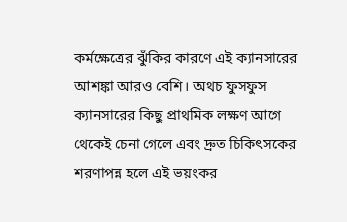কর্মক্ষেত্রের ঝুঁকির কারণে এই ক্যানসারের আশঙ্কা আরও বেশি। অথচ ফুসফুস ক্যানসারের কিছু প্রাথমিক লক্ষণ আগে থেকেই চেনা গেলে এবং দ্রুত চিকিৎসকের শরণাপন্ন হলে এই ভয়ংকর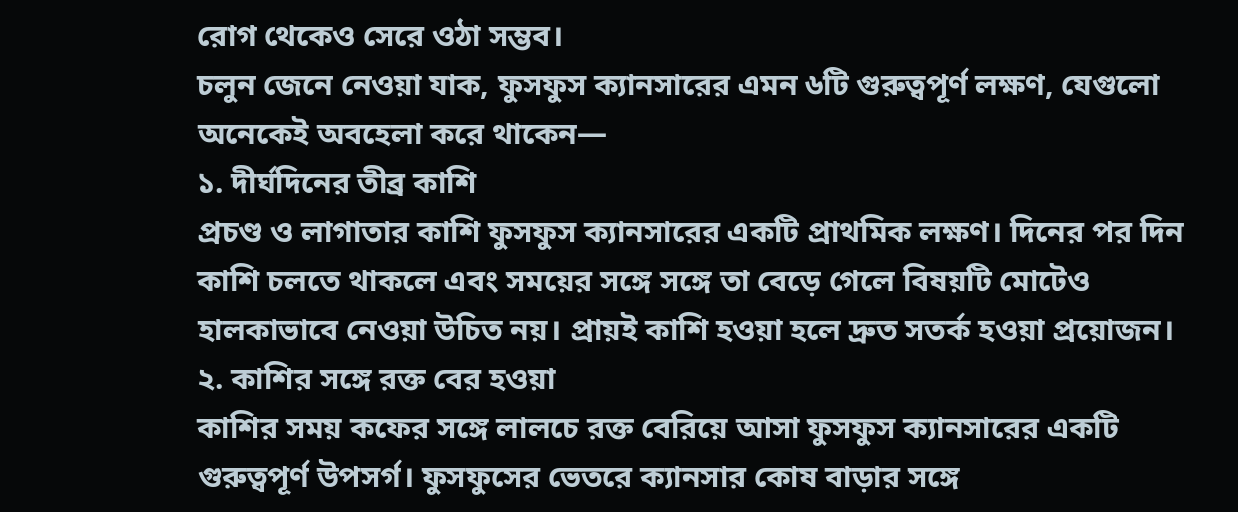রোগ থেকেও সেরে ওঠা সম্ভব।
চলুন জেনে নেওয়া যাক, ফুসফুস ক্যানসারের এমন ৬টি গুরুত্বপূর্ণ লক্ষণ, যেগুলো অনেকেই অবহেলা করে থাকেন—
১. দীর্ঘদিনের তীব্র কাশি
প্রচণ্ড ও লাগাতার কাশি ফুসফুস ক্যানসারের একটি প্রাথমিক লক্ষণ। দিনের পর দিন কাশি চলতে থাকলে এবং সময়ের সঙ্গে সঙ্গে তা বেড়ে গেলে বিষয়টি মোটেও হালকাভাবে নেওয়া উচিত নয়। প্রায়ই কাশি হওয়া হলে দ্রুত সতর্ক হওয়া প্রয়োজন।
২. কাশির সঙ্গে রক্ত বের হওয়া
কাশির সময় কফের সঙ্গে লালচে রক্ত বেরিয়ে আসা ফুসফুস ক্যানসারের একটি গুরুত্বপূর্ণ উপসর্গ। ফুসফুসের ভেতরে ক্যানসার কোষ বাড়ার সঙ্গে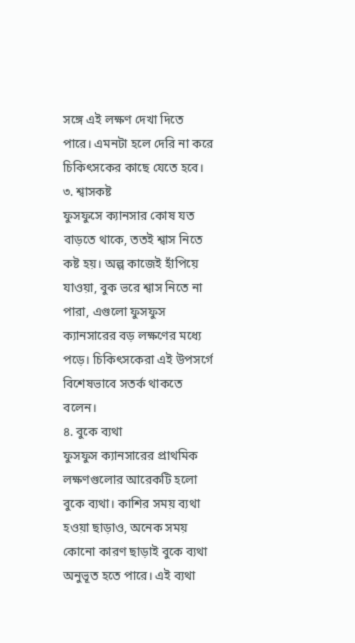সঙ্গে এই লক্ষণ দেখা দিতে পারে। এমনটা হলে দেরি না করে চিকিৎসকের কাছে যেতে হবে।
৩. শ্বাসকষ্ট
ফুসফুসে ক্যানসার কোষ যত বাড়তে থাকে, ততই শ্বাস নিতে কষ্ট হয়। অল্প কাজেই হাঁপিয়ে যাওয়া, বুক ভরে শ্বাস নিতে না পারা, এগুলো ফুসফুস ক্যানসারের বড় লক্ষণের মধ্যে পড়ে। চিকিৎসকেরা এই উপসর্গে বিশেষভাবে সতর্ক থাকতে বলেন।
৪. বুকে ব্যথা
ফুসফুস ক্যানসারের প্রাথমিক লক্ষণগুলোর আরেকটি হলো বুকে ব্যথা। কাশির সময় ব্যথা হওয়া ছাড়াও, অনেক সময় কোনো কারণ ছাড়াই বুকে ব্যথা অনুভূত হতে পারে। এই ব্যথা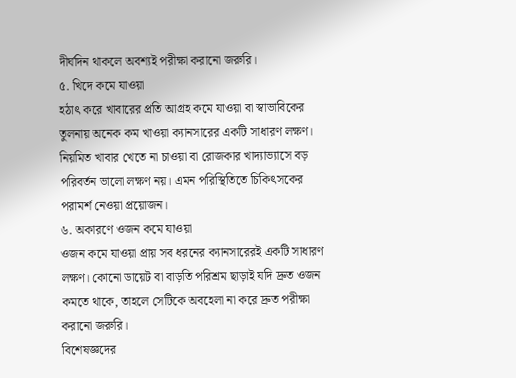দীর্ঘদিন থাকলে অবশ্যই পরীক্ষা করানো জরুরি।
৫. খিদে কমে যাওয়া
হঠাৎ করে খাবারের প্রতি আগ্রহ কমে যাওয়া বা স্বাভাবিকের তুলনায় অনেক কম খাওয়া ক্যানসারের একটি সাধারণ লক্ষণ। নিয়মিত খাবার খেতে না চাওয়া বা রোজকার খাদ্যাভ্যাসে বড় পরিবর্তন ভালো লক্ষণ নয়। এমন পরিস্থিতিতে চিকিৎসকের পরামর্শ নেওয়া প্রয়োজন।
৬. অকারণে ওজন কমে যাওয়া
ওজন কমে যাওয়া প্রায় সব ধরনের ক্যানসারেরই একটি সাধারণ লক্ষণ। কোনো ডায়েট বা বাড়তি পরিশ্রম ছাড়াই যদি দ্রুত ওজন কমতে থাকে, তাহলে সেটিকে অবহেলা না করে দ্রুত পরীক্ষা করানো জরুরি।
বিশেষজ্ঞদের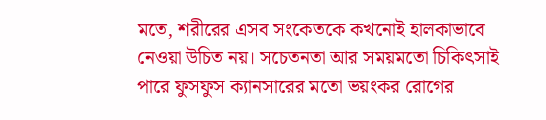মতে, শরীরের এসব সংকেতকে কখনোই হালকাভাবে নেওয়া উচিত নয়। সচেতনতা আর সময়মতো চিকিৎসাই পারে ফুসফুস ক্যানসারের মতো ভয়ংকর রোগের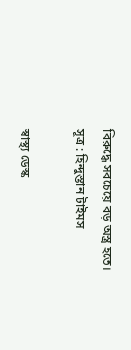বিরুদ্ধে সবচেয়ে বড় অস্ত্র হতে।
সূত্র : হিন্দুস্তান টাইমস

স্বাস্থ্য ডেস্ক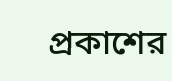প্রকাশের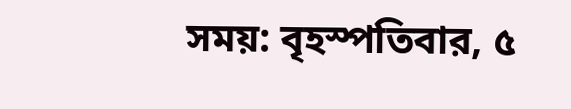সময়: বৃহস্পতিবার, ৫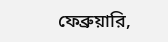ফেব্রুয়ারি,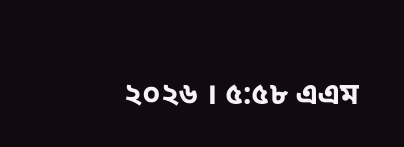২০২৬ । ৫:৫৮ এএম